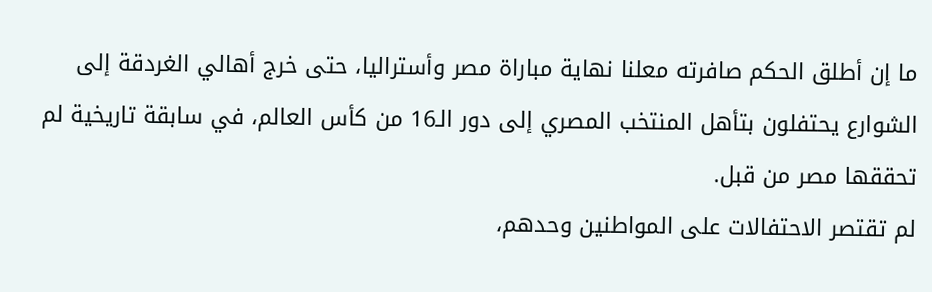ما إن أطلق الحكم صافرته معلنا نهاية مباراة مصر وأستراليا، حتى خرج أهالي الغردقة إلى الشوارع يحتفلون بتأهل المنتخب المصري إلى دور الـ16 من كأس العالم، في سابقة تاريخية لم تحققها مصر من قبل.
لم تقتصر الاحتفالات على المواطنين وحدهم،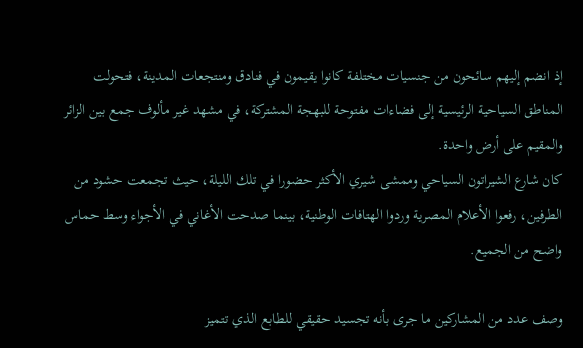إذ انضم إليهم سائحون من جنسيات مختلفة كانوا يقيمون في فنادق ومنتجعات المدينة، فتحولت المناطق السياحية الرئيسية إلى فضاءات مفتوحة للبهجة المشتركة، في مشهد غير مألوف جمع بين الزائر والمقيم على أرض واحدة.
كان شارع الشيراتون السياحي وممشى شيري الأكثر حضورا في تلك الليلة، حيث تجمعت حشود من الطرفين، رفعوا الأعلام المصرية وردوا الهتافات الوطنية، بينما صدحت الأغاني في الأجواء وسط حماس واضح من الجميع.

وصف عدد من المشاركين ما جرى بأنه تجسيد حقيقي للطابع الذي تتميز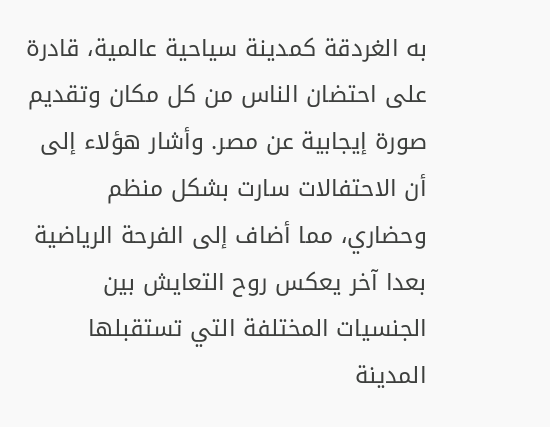به الغردقة كمدينة سياحية عالمية، قادرة على احتضان الناس من كل مكان وتقديم صورة إيجابية عن مصر. وأشار هؤلاء إلى أن الاحتفالات سارت بشكل منظم وحضاري، مما أضاف إلى الفرحة الرياضية بعدا آخر يعكس روح التعايش بين الجنسيات المختلفة التي تستقبلها المدينة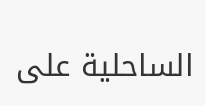الساحلية على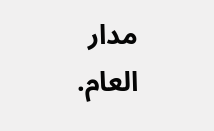مدار العام.